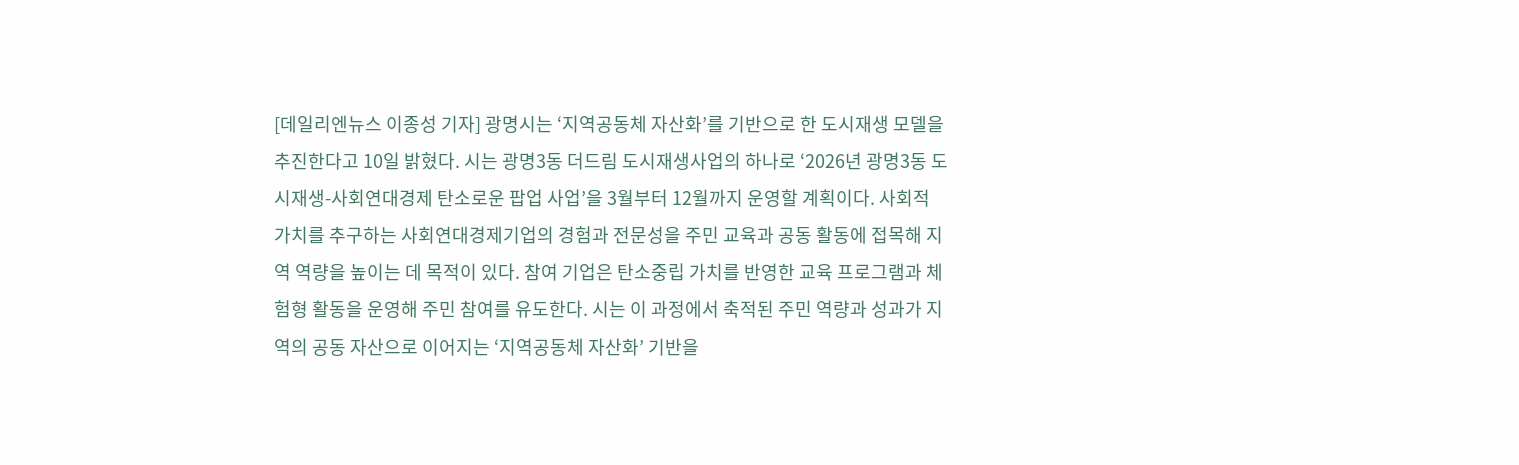[데일리엔뉴스 이종성 기자] 광명시는 ‘지역공동체 자산화’를 기반으로 한 도시재생 모델을 추진한다고 10일 밝혔다. 시는 광명3동 더드림 도시재생사업의 하나로 ‘2026년 광명3동 도시재생-사회연대경제 탄소로운 팝업 사업’을 3월부터 12월까지 운영할 계획이다. 사회적 가치를 추구하는 사회연대경제기업의 경험과 전문성을 주민 교육과 공동 활동에 접목해 지역 역량을 높이는 데 목적이 있다. 참여 기업은 탄소중립 가치를 반영한 교육 프로그램과 체험형 활동을 운영해 주민 참여를 유도한다. 시는 이 과정에서 축적된 주민 역량과 성과가 지역의 공동 자산으로 이어지는 ‘지역공동체 자산화’ 기반을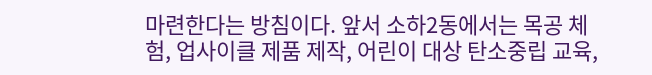마련한다는 방침이다. 앞서 소하2동에서는 목공 체험, 업사이클 제품 제작, 어린이 대상 탄소중립 교육,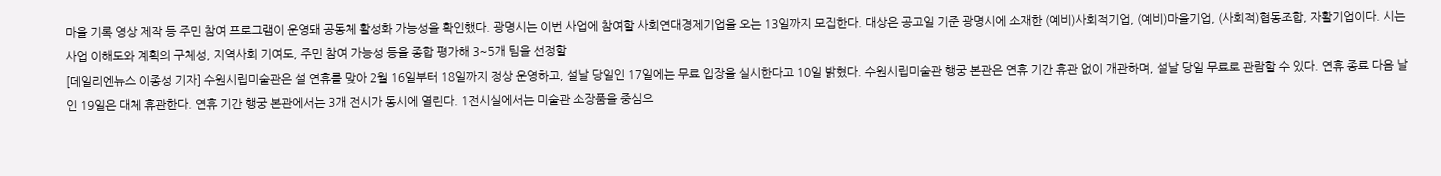마을 기록 영상 제작 등 주민 참여 프로그램이 운영돼 공동체 활성화 가능성을 확인했다. 광명시는 이번 사업에 참여할 사회연대경제기업을 오는 13일까지 모집한다. 대상은 공고일 기준 광명시에 소재한 (예비)사회적기업, (예비)마을기업, (사회적)협동조합, 자활기업이다. 시는 사업 이해도와 계획의 구체성, 지역사회 기여도, 주민 참여 가능성 등을 종합 평가해 3~5개 팀을 선정할
[데일리엔뉴스 이종성 기자] 수원시립미술관은 설 연휴를 맞아 2월 16일부터 18일까지 정상 운영하고, 설날 당일인 17일에는 무료 입장을 실시한다고 10일 밝혔다. 수원시립미술관 행궁 본관은 연휴 기간 휴관 없이 개관하며, 설날 당일 무료로 관람할 수 있다. 연휴 종료 다음 날인 19일은 대체 휴관한다. 연휴 기간 행궁 본관에서는 3개 전시가 동시에 열린다. 1전시실에서는 미술관 소장품을 중심으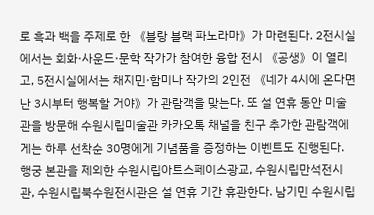로 흑과 백을 주제로 한 《블랑 블랙 파노라마》가 마련된다. 2전시실에서는 회화·사운드·문학 작가가 참여한 융합 전시 《공생》이 열리고, 5전시실에서는 채지민·함미나 작가의 2인전 《네가 4시에 온다면 난 3시부터 행복할 거야》가 관람객을 맞는다. 또 설 연휴 동안 미술관을 방문해 수원시립미술관 카카오톡 채널을 친구 추가한 관람객에게는 하루 선착순 30명에게 기념품을 증정하는 이벤트도 진행된다. 행궁 본관을 제외한 수원시립아트스페이스광교, 수원시립만석전시관, 수원시립북수원전시관은 설 연휴 기간 휴관한다. 남기민 수원시립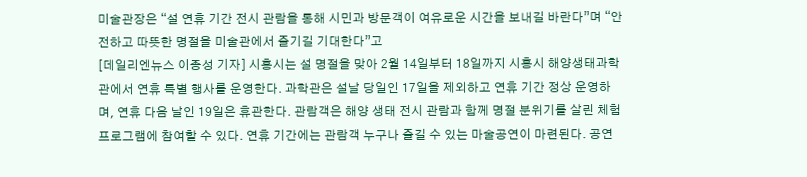미술관장은 “설 연휴 기간 전시 관람을 통해 시민과 방문객이 여유로운 시간을 보내길 바란다”며 “안전하고 따뜻한 명절을 미술관에서 즐기길 기대한다”고
[데일리엔뉴스 이종성 기자] 시흥시는 설 명절을 맞아 2월 14일부터 18일까지 시흥시 해양생태과학관에서 연휴 특별 행사를 운영한다. 과학관은 설날 당일인 17일을 제외하고 연휴 기간 정상 운영하며, 연휴 다음 날인 19일은 휴관한다. 관람객은 해양 생태 전시 관람과 함께 명절 분위기를 살린 체험 프로그램에 참여할 수 있다. 연휴 기간에는 관람객 누구나 즐길 수 있는 마술공연이 마련된다. 공연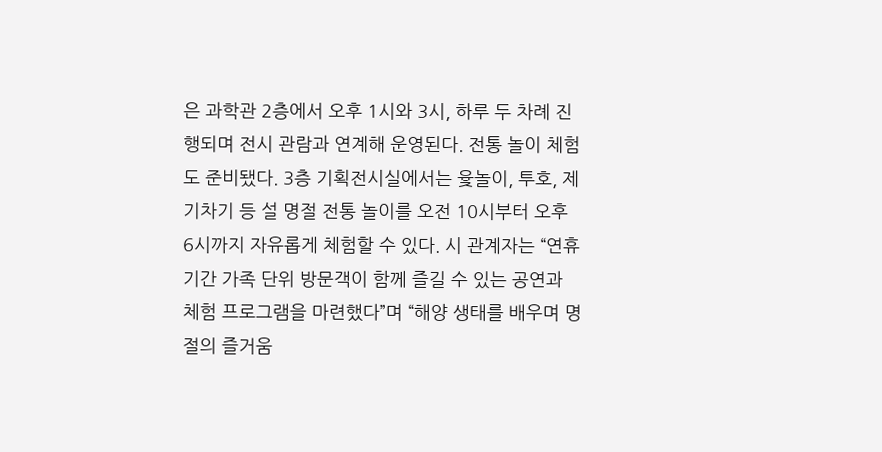은 과학관 2층에서 오후 1시와 3시, 하루 두 차례 진행되며 전시 관람과 연계해 운영된다. 전통 놀이 체험도 준비됐다. 3층 기획전시실에서는 윷놀이, 투호, 제기차기 등 설 명절 전통 놀이를 오전 10시부터 오후 6시까지 자유롭게 체험할 수 있다. 시 관계자는 “연휴 기간 가족 단위 방문객이 함께 즐길 수 있는 공연과 체험 프로그램을 마련했다”며 “해양 생태를 배우며 명절의 즐거움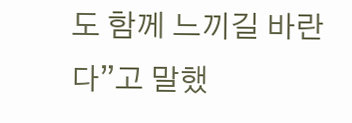도 함께 느끼길 바란다”고 말했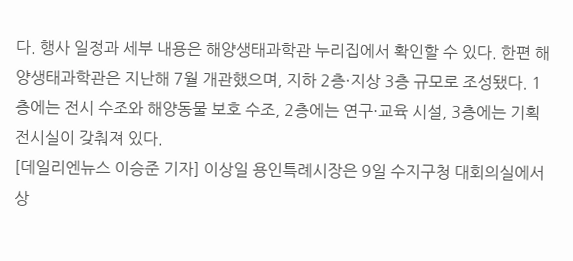다. 행사 일정과 세부 내용은 해양생태과학관 누리집에서 확인할 수 있다. 한편 해양생태과학관은 지난해 7월 개관했으며, 지하 2층·지상 3층 규모로 조성됐다. 1층에는 전시 수조와 해양동물 보호 수조, 2층에는 연구·교육 시설, 3층에는 기획전시실이 갖춰져 있다.
[데일리엔뉴스 이승준 기자] 이상일 용인특례시장은 9일 수지구청 대회의실에서 상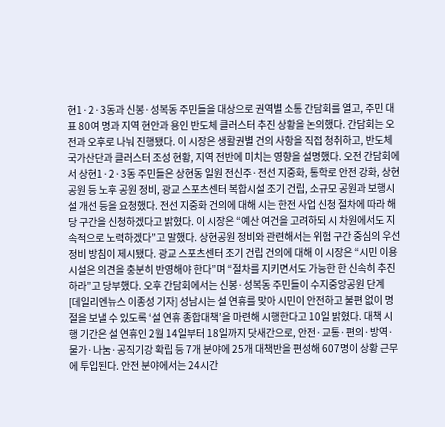현1·2·3동과 신봉·성복동 주민들을 대상으로 권역별 소통 간담회를 열고, 주민 대표 80여 명과 지역 현안과 용인 반도체 클러스터 추진 상황을 논의했다. 간담회는 오전과 오후로 나눠 진행됐다. 이 시장은 생활권별 건의 사항을 직접 청취하고, 반도체 국가산단과 클러스터 조성 현황, 지역 전반에 미치는 영향을 설명했다. 오전 간담회에서 상현1·2·3동 주민들은 상현동 일원 전신주·전선 지중화, 통학로 안전 강화, 상현공원 등 노후 공원 정비, 광교 스포츠센터 복합시설 조기 건립, 소규모 공원과 보행시설 개선 등을 요청했다. 전선 지중화 건의에 대해 시는 한전 사업 신청 절차에 따라 해당 구간을 신청하겠다고 밝혔다. 이 시장은 “예산 여건을 고려하되 시 차원에서도 지속적으로 노력하겠다”고 말했다. 상현공원 정비와 관련해서는 위험 구간 중심의 우선 정비 방침이 제시됐다. 광교 스포츠센터 조기 건립 건의에 대해 이 시장은 “시민 이용 시설은 의견을 충분히 반영해야 한다”며 “절차를 지키면서도 가능한 한 신속히 추진하라”고 당부했다. 오후 간담회에서는 신봉·성복동 주민들이 수지중앙공원 단계
[데일리엔뉴스 이종성 기자] 성남시는 설 연휴를 맞아 시민이 안전하고 불편 없이 명절을 보낼 수 있도록 ‘설 연휴 종합대책’을 마련해 시행한다고 10일 밝혔다. 대책 시행 기간은 설 연휴인 2월 14일부터 18일까지 닷새간으로, 안전·교통·편의·방역·물가·나눔·공직기강 확립 등 7개 분야에 25개 대책반을 편성해 607명이 상황 근무에 투입된다. 안전 분야에서는 24시간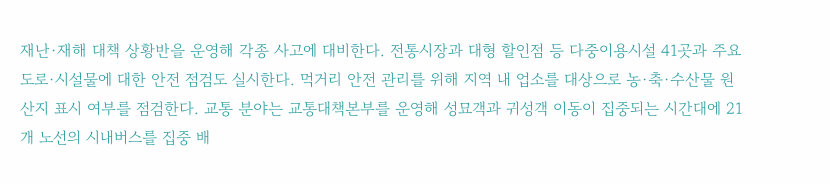재난·재해 대책 상황반을 운영해 각종 사고에 대비한다. 전통시장과 대형 할인점 등 다중이용시설 41곳과 주요 도로·시설물에 대한 안전 점검도 실시한다. 먹거리 안전 관리를 위해 지역 내 업소를 대상으로 농·축·수산물 원산지 표시 여부를 점검한다. 교통 분야는 교통대책본부를 운영해 성묘객과 귀성객 이동이 집중되는 시간대에 21개 노선의 시내버스를 집중 배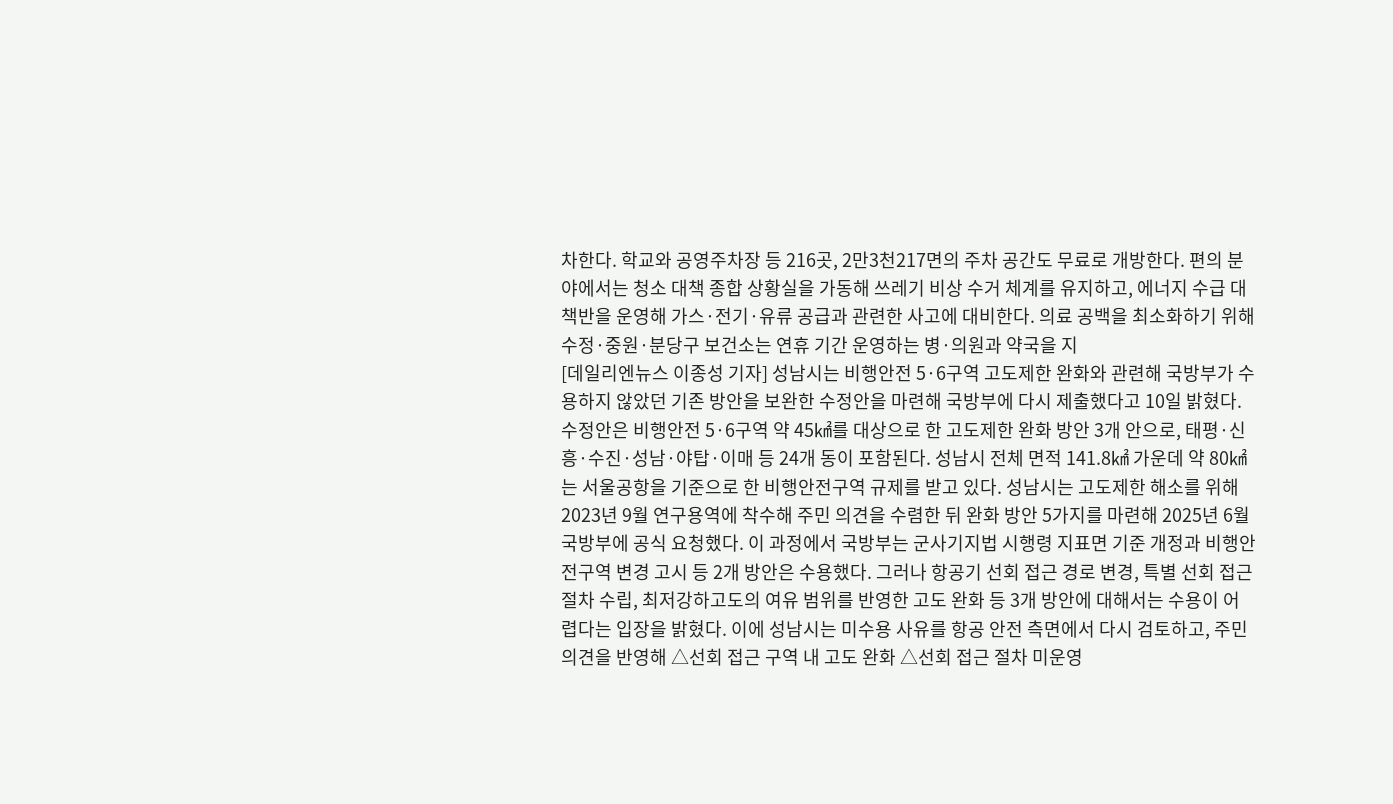차한다. 학교와 공영주차장 등 216곳, 2만3천217면의 주차 공간도 무료로 개방한다. 편의 분야에서는 청소 대책 종합 상황실을 가동해 쓰레기 비상 수거 체계를 유지하고, 에너지 수급 대책반을 운영해 가스·전기·유류 공급과 관련한 사고에 대비한다. 의료 공백을 최소화하기 위해 수정·중원·분당구 보건소는 연휴 기간 운영하는 병·의원과 약국을 지
[데일리엔뉴스 이종성 기자] 성남시는 비행안전 5·6구역 고도제한 완화와 관련해 국방부가 수용하지 않았던 기존 방안을 보완한 수정안을 마련해 국방부에 다시 제출했다고 10일 밝혔다. 수정안은 비행안전 5·6구역 약 45㎢를 대상으로 한 고도제한 완화 방안 3개 안으로, 태평·신흥·수진·성남·야탑·이매 등 24개 동이 포함된다. 성남시 전체 면적 141.8㎢ 가운데 약 80㎢는 서울공항을 기준으로 한 비행안전구역 규제를 받고 있다. 성남시는 고도제한 해소를 위해 2023년 9월 연구용역에 착수해 주민 의견을 수렴한 뒤 완화 방안 5가지를 마련해 2025년 6월 국방부에 공식 요청했다. 이 과정에서 국방부는 군사기지법 시행령 지표면 기준 개정과 비행안전구역 변경 고시 등 2개 방안은 수용했다. 그러나 항공기 선회 접근 경로 변경, 특별 선회 접근 절차 수립, 최저강하고도의 여유 범위를 반영한 고도 완화 등 3개 방안에 대해서는 수용이 어렵다는 입장을 밝혔다. 이에 성남시는 미수용 사유를 항공 안전 측면에서 다시 검토하고, 주민 의견을 반영해 △선회 접근 구역 내 고도 완화 △선회 접근 절차 미운영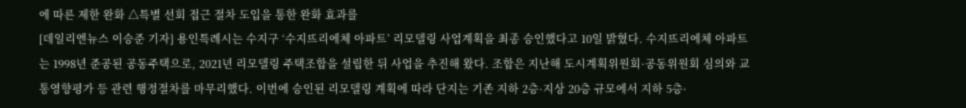에 따른 제한 완화 △특별 선회 접근 절차 도입을 통한 완화 효과를
[데일리엔뉴스 이승준 기자] 용인특례시는 수지구 ‘수지뜨리에체 아파트’ 리모델링 사업계획을 최종 승인했다고 10일 밝혔다. 수지뜨리에체 아파트는 1998년 준공된 공동주택으로, 2021년 리모델링 주택조합을 설립한 뒤 사업을 추진해 왔다. 조합은 지난해 도시계획위원회·공동위원회 심의와 교통영향평가 등 관련 행정절차를 마무리했다. 이번에 승인된 리모델링 계획에 따라 단지는 기존 지하 2층·지상 20층 규모에서 지하 5층·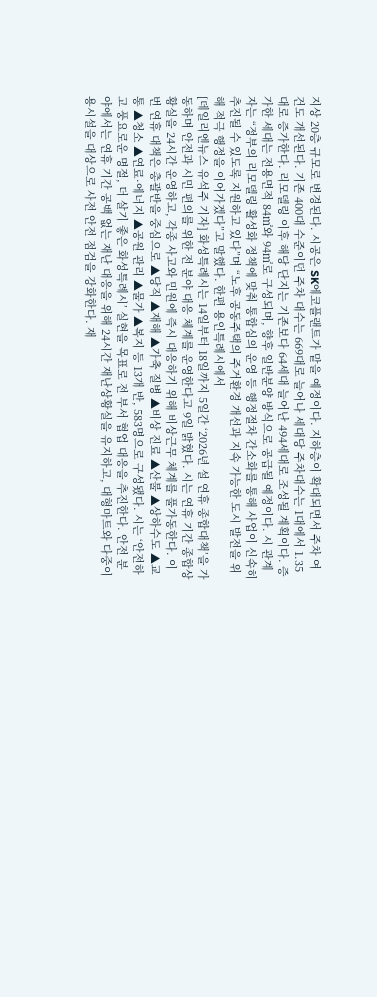지상 20층 규모로 변경된다. 시공은 SK에코플랜트가 맡을 예정이다. 지하층이 확대되면서 주차 여건도 개선된다. 기존 400대 수준이던 주차 대수는 669대로 늘어나 세대당 주차대수는 1대에서 1.35대로 증가한다. 리모델링 이후 해당 단지는 기존보다 64세대 늘어난 494세대로 조성될 계획이다. 증가한 세대는 전용면적 84㎡와 94㎡로 구성되며, 향후 일반분양 방식으로 공급될 예정이다. 시 관계자는 “정부의 리모델링 활성화 정책에 맞춰 통합심의 운영 등 행정절차 간소화를 통해 사업이 신속히 추진될 수 있도록 지원하고 있다”며 “노후 공동주택의 주거환경 개선과 지속 가능한 도시 발전을 위해 적극 행정을 이어가겠다”고 말했다. 한편 용인특례시에서
[데일리엔뉴스 유석주 기자] 화성특례시는 14일부터 18일까지 5일간 ‘2026년 설 연휴 종합대책’을 가동하며 안전과 시민 편의를 위한 전 분야 대응 체계를 운영한다고 9일 밝혔다. 시는 연휴 기간 종합상황실을 24시간 운영하고, 각종 사고와 민원에 즉시 대응하기 위해 비상근무 체계를 풀가동한다. 이번 연휴 대책은 총괄반을 중심으로 ▲당직 ▲재해 ▲가축 질병 ▲비상 진료 ▲산불 ▲상하수도 ▲교통 ▲청소 ▲연료·에너지 ▲공원 관리 ▲물가 ▲복지 등 13개 반, 583명으로 구성됐다. 시는 ‘안전하고 풍요로운 명절, 더 살기 좋은 화성특례시’ 실현을 목표로 전 부서 협업 대응을 추진한다. 안전 분야에서는 연휴 기간 공백 없는 재난 대응을 위해 24시간 재난상황실을 유지하고, 대형마트와 다중이용시설을 대상으로 사전 안전 점검을 강화한다. 재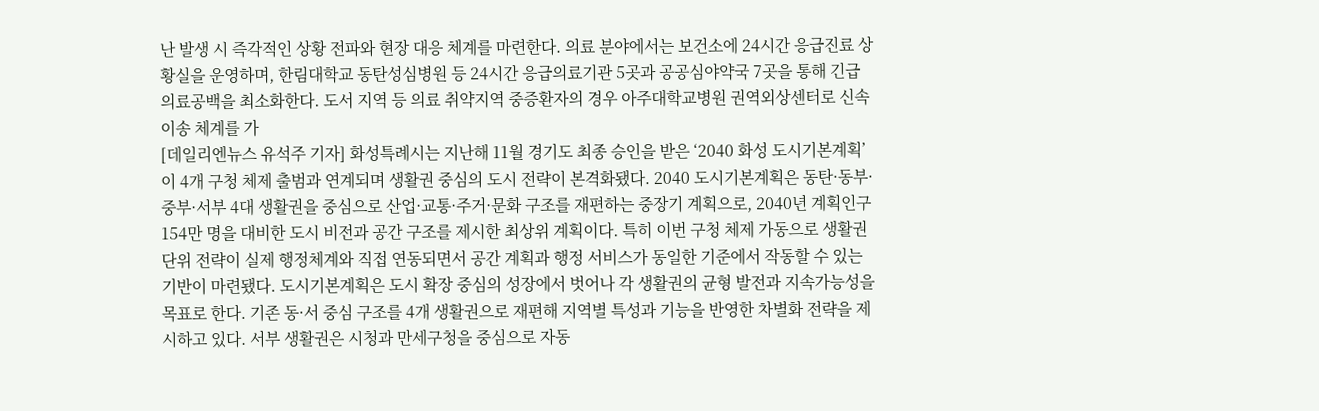난 발생 시 즉각적인 상황 전파와 현장 대응 체계를 마련한다. 의료 분야에서는 보건소에 24시간 응급진료 상황실을 운영하며, 한림대학교 동탄성심병원 등 24시간 응급의료기관 5곳과 공공심야약국 7곳을 통해 긴급 의료공백을 최소화한다. 도서 지역 등 의료 취약지역 중증환자의 경우 아주대학교병원 권역외상센터로 신속 이송 체계를 가
[데일리엔뉴스 유석주 기자] 화성특례시는 지난해 11월 경기도 최종 승인을 받은 ‘2040 화성 도시기본계획’이 4개 구청 체제 출범과 연계되며 생활권 중심의 도시 전략이 본격화됐다. 2040 도시기본계획은 동탄·동부·중부·서부 4대 생활권을 중심으로 산업·교통·주거·문화 구조를 재편하는 중장기 계획으로, 2040년 계획인구 154만 명을 대비한 도시 비전과 공간 구조를 제시한 최상위 계획이다. 특히 이번 구청 체제 가동으로 생활권 단위 전략이 실제 행정체계와 직접 연동되면서 공간 계획과 행정 서비스가 동일한 기준에서 작동할 수 있는 기반이 마련됐다. 도시기본계획은 도시 확장 중심의 성장에서 벗어나 각 생활권의 균형 발전과 지속가능성을 목표로 한다. 기존 동·서 중심 구조를 4개 생활권으로 재편해 지역별 특성과 기능을 반영한 차별화 전략을 제시하고 있다. 서부 생활권은 시청과 만세구청을 중심으로 자동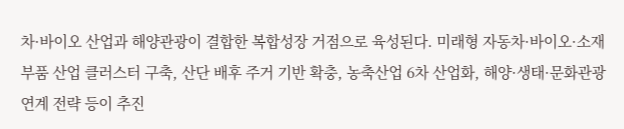차·바이오 산업과 해양관광이 결합한 복합성장 거점으로 육성된다. 미래형 자동차·바이오·소재부품 산업 클러스터 구축, 산단 배후 주거 기반 확충, 농축산업 6차 산업화, 해양·생태·문화관광 연계 전략 등이 추진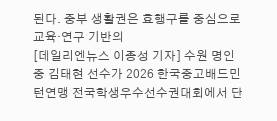된다. 중부 생활권은 효행구를 중심으로 교육·연구 기반의
[데일리엔뉴스 이종성 기자] 수원 명인중 김태현 선수가 2026 한국중고배드민턴연맹 전국학생우수선수권대회에서 단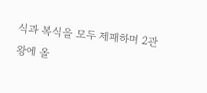식과 복식을 모두 제패하며 2관왕에 올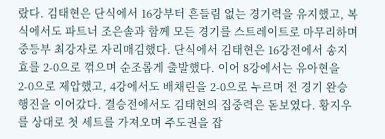랐다. 김태현은 단식에서 16강부터 흔들림 없는 경기력을 유지했고, 복식에서도 파트너 조은솔과 함께 모든 경기를 스트레이트로 마무리하며 중등부 최강자로 자리매김했다. 단식에서 김태현은 16강전에서 송지효를 2-0으로 꺾으며 순조롭게 출발했다. 이어 8강에서는 유아현을 2-0으로 제압했고, 4강에서도 배채린을 2-0으로 누르며 전 경기 완승 행진을 이어갔다. 결승전에서도 김태현의 집중력은 돋보였다. 황지우를 상대로 첫 세트를 가져오며 주도권을 잡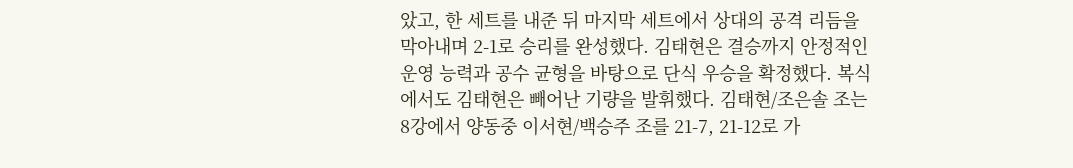았고, 한 세트를 내준 뒤 마지막 세트에서 상대의 공격 리듬을 막아내며 2-1로 승리를 완성했다. 김태현은 결승까지 안정적인 운영 능력과 공수 균형을 바탕으로 단식 우승을 확정했다. 복식에서도 김태현은 빼어난 기량을 발휘했다. 김태현/조은솔 조는 8강에서 양동중 이서현/백승주 조를 21-7, 21-12로 가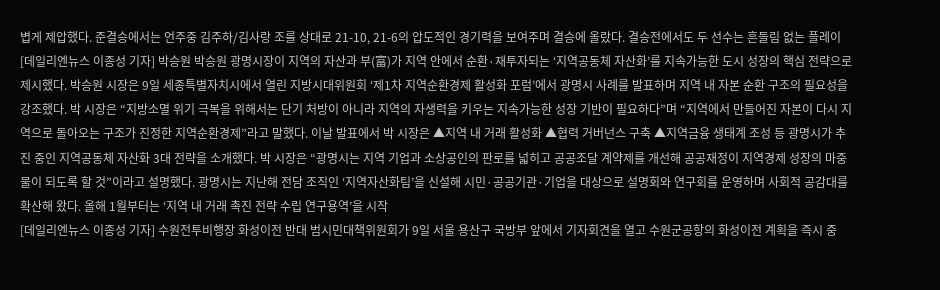볍게 제압했다. 준결승에서는 언주중 김주하/김사랑 조를 상대로 21-10, 21-6의 압도적인 경기력을 보여주며 결승에 올랐다. 결승전에서도 두 선수는 흔들림 없는 플레이
[데일리엔뉴스 이종성 기자] 박승원 박승원 광명시장이 지역의 자산과 부(富)가 지역 안에서 순환·재투자되는 ‘지역공동체 자산화’를 지속가능한 도시 성장의 핵심 전략으로 제시했다. 박승원 시장은 9일 세종특별자치시에서 열린 지방시대위원회 ‘제1차 지역순환경제 활성화 포럼’에서 광명시 사례를 발표하며 지역 내 자본 순환 구조의 필요성을 강조했다. 박 시장은 “지방소멸 위기 극복을 위해서는 단기 처방이 아니라 지역의 자생력을 키우는 지속가능한 성장 기반이 필요하다”며 “지역에서 만들어진 자본이 다시 지역으로 돌아오는 구조가 진정한 지역순환경제”라고 말했다. 이날 발표에서 박 시장은 ▲지역 내 거래 활성화 ▲협력 거버넌스 구축 ▲지역금융 생태계 조성 등 광명시가 추진 중인 지역공동체 자산화 3대 전략을 소개했다. 박 시장은 “광명시는 지역 기업과 소상공인의 판로를 넓히고 공공조달 계약제를 개선해 공공재정이 지역경제 성장의 마중물이 되도록 할 것”이라고 설명했다. 광명시는 지난해 전담 조직인 ‘지역자산화팀’을 신설해 시민·공공기관·기업을 대상으로 설명회와 연구회를 운영하며 사회적 공감대를 확산해 왔다. 올해 1월부터는 ‘지역 내 거래 촉진 전략 수립 연구용역’을 시작
[데일리엔뉴스 이종성 기자] 수원전투비행장 화성이전 반대 범시민대책위원회가 9일 서울 용산구 국방부 앞에서 기자회견을 열고 수원군공항의 화성이전 계획을 즉시 중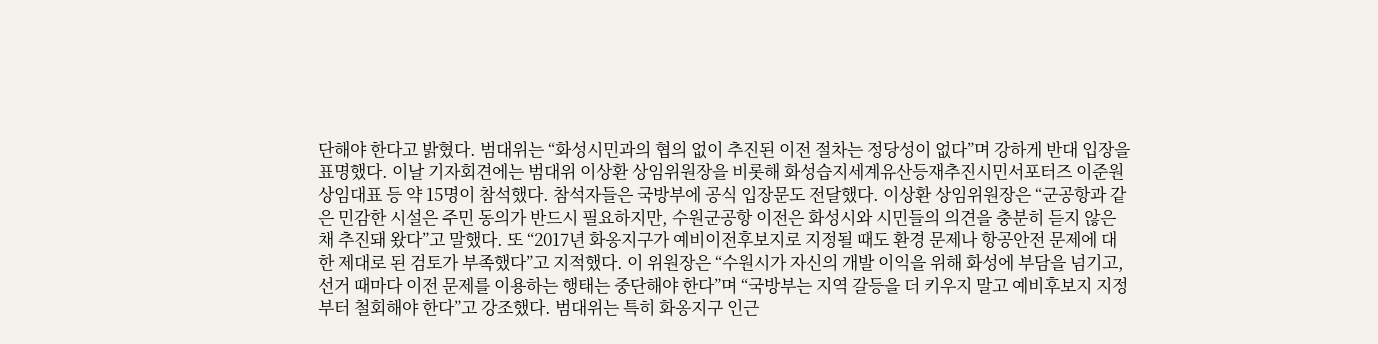단해야 한다고 밝혔다. 범대위는 “화성시민과의 협의 없이 추진된 이전 절차는 정당성이 없다”며 강하게 반대 입장을 표명했다. 이날 기자회견에는 범대위 이상환 상임위원장을 비롯해 화성습지세계유산등재추진시민서포터즈 이준원 상임대표 등 약 15명이 참석했다. 참석자들은 국방부에 공식 입장문도 전달했다. 이상환 상임위원장은 “군공항과 같은 민감한 시설은 주민 동의가 반드시 필요하지만, 수원군공항 이전은 화성시와 시민들의 의견을 충분히 듣지 않은 채 추진돼 왔다”고 말했다. 또 “2017년 화옹지구가 예비이전후보지로 지정될 때도 환경 문제나 항공안전 문제에 대한 제대로 된 검토가 부족했다”고 지적했다. 이 위원장은 “수원시가 자신의 개발 이익을 위해 화성에 부담을 넘기고, 선거 때마다 이전 문제를 이용하는 행태는 중단해야 한다”며 “국방부는 지역 갈등을 더 키우지 말고 예비후보지 지정부터 철회해야 한다”고 강조했다. 범대위는 특히 화옹지구 인근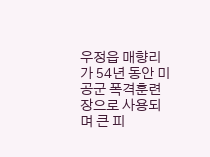우정읍 매향리가 54년 동안 미 공군 폭격훈련장으로 사용되며 큰 피